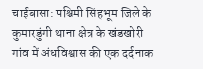चाईबासा: पश्चिमी सिंहभूम जिले के कुमारडुंगी थाना क्षेत्र के खंडखोरी गांव में अंधविश्वास की एक दर्दनाक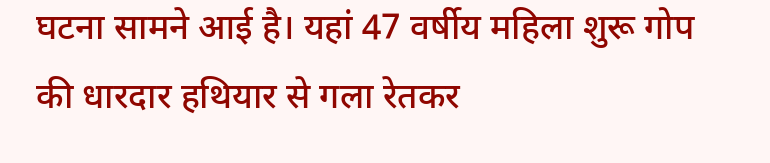घटना सामने आई है। यहां 47 वर्षीय महिला शुरू गोप की धारदार हथियार से गला रेतकर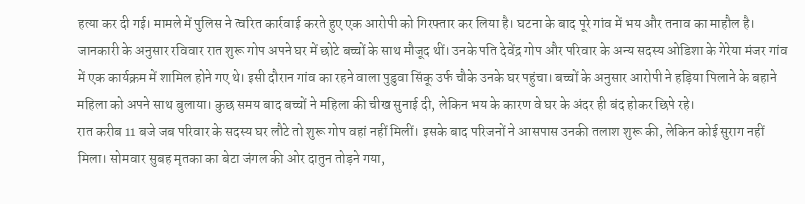हत्या कर दी गई। मामले में पुलिस ने त्वरित कार्रवाई करते हुए एक आरोपी को गिरफ्तार कर लिया है। घटना के बाद पूरे गांव में भय और तनाव का माहौल है।
जानकारी के अनुसार रविवार रात शुरू गोप अपने घर में छोटे बच्चों के साथ मौजूद थीं। उनके पति देवेंद्र गोप और परिवार के अन्य सदस्य ओडिशा के गेरेया मंजर गांव में एक कार्यक्रम में शामिल होने गए थे। इसी दौरान गांव का रहने वाला पुडुवा सिंकू उर्फ चौके उनके घर पहुंचा। बच्चों के अनुसार आरोपी ने हड़िया पिलाने के बहाने महिला को अपने साथ बुलाया। कुछ समय बाद बच्चों ने महिला की चीख सुनाई दी, लेकिन भय के कारण वे घर के अंदर ही बंद होकर छिपे रहे।
रात करीब 11 बजे जब परिवार के सदस्य घर लौटे तो शुरू गोप वहां नहीं मिलीं। इसके बाद परिजनों ने आसपास उनकी तलाश शुरू की, लेकिन कोई सुराग नहीं मिला। सोमवार सुबह मृतका का बेटा जंगल की ओर दातुन तोड़ने गया,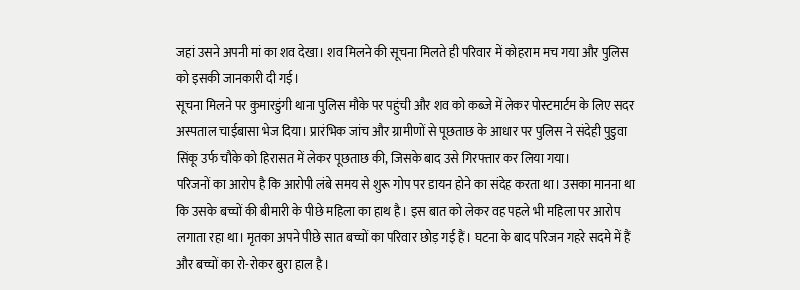जहां उसने अपनी मां का शव देखा। शव मिलने की सूचना मिलते ही परिवार में कोहराम मच गया और पुलिस को इसकी जानकारी दी गई।
सूचना मिलने पर कुमारडुंगी थाना पुलिस मौके पर पहुंची और शव को कब्जे में लेकर पोस्टमार्टम के लिए सदर अस्पताल चाईबासा भेज दिया। प्रारंभिक जांच और ग्रामीणों से पूछताछ के आधार पर पुलिस ने संदेही पुडुवा सिंकू उर्फ चौके को हिरासत में लेकर पूछताछ की, जिसके बाद उसे गिरफ्तार कर लिया गया।
परिजनों का आरोप है कि आरोपी लंबे समय से शुरू गोप पर डायन होने का संदेह करता था। उसका मानना था कि उसके बच्चों की बीमारी के पीछे महिला का हाथ है। इस बात को लेकर वह पहले भी महिला पर आरोप लगाता रहा था। मृतका अपने पीछे सात बच्चों का परिवार छोड़ गई हैं। घटना के बाद परिजन गहरे सदमे में हैं और बच्चों का रो-रोकर बुरा हाल है।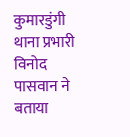कुमारडुंगी थाना प्रभारी विनोद पासवान ने बताया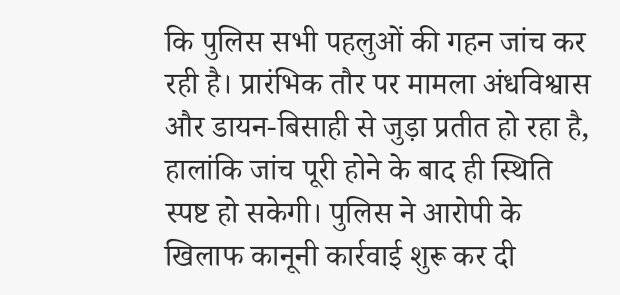कि पुलिस सभी पहलुओं की गहन जांच कर रही है। प्रारंभिक तौर पर मामला अंधविश्वास और डायन-बिसाही से जुड़ा प्रतीत हो रहा है, हालांकि जांच पूरी होने के बाद ही स्थिति स्पष्ट हो सकेगी। पुलिस ने आरोपी के खिलाफ कानूनी कार्रवाई शुरू कर दी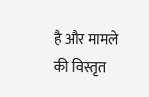है और मामले की विस्तृत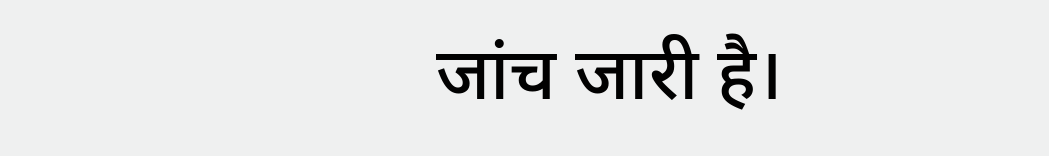जांच जारी है।